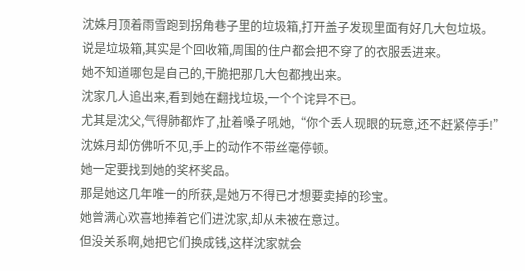沈姝月顶着雨雪跑到拐角巷子里的垃圾箱,打开盖子发现里面有好几大包垃圾。
说是垃圾箱,其实是个回收箱,周围的住户都会把不穿了的衣服丢进来。
她不知道哪包是自己的,干脆把那几大包都拽出来。
沈家几人追出来,看到她在翻找垃圾,一个个诧异不已。
尤其是沈父,气得肺都炸了,扯着嗓子吼她,“你个丢人现眼的玩意,还不赶紧停手!”
沈姝月却仿佛听不见,手上的动作不带丝毫停顿。
她一定要找到她的奖杯奖品。
那是她这几年唯一的所获,是她万不得已才想要卖掉的珍宝。
她曾满心欢喜地捧着它们进沈家,却从未被在意过。
但没关系啊,她把它们换成钱,这样沈家就会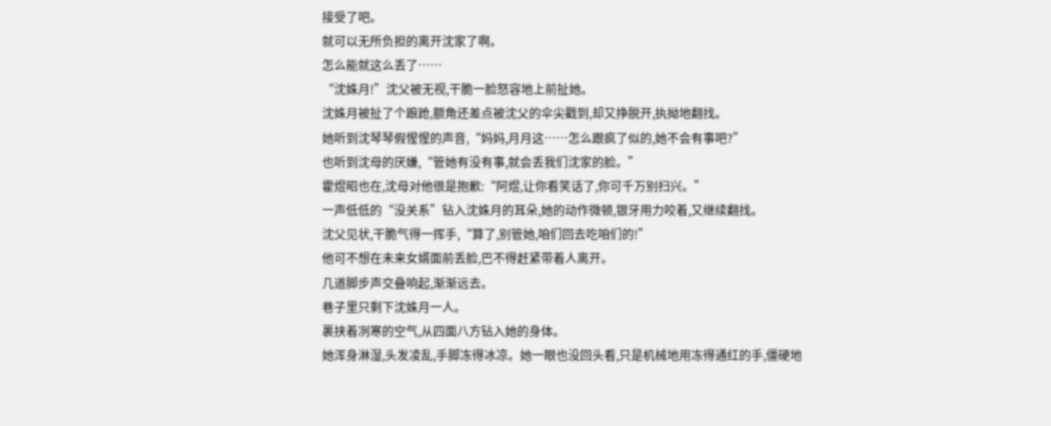接受了吧。
就可以无所负担的离开沈家了啊。
怎么能就这么丢了……
“沈姝月!”沈父被无视,干脆一脸怒容地上前扯她。
沈姝月被扯了个踉跄,额角还差点被沈父的伞尖戳到,却又挣脱开,执拗地翻找。
她听到沈琴琴假惺惺的声音,“妈妈,月月这……怎么跟疯了似的,她不会有事吧?”
也听到沈母的厌嫌,“管她有没有事,就会丢我们沈家的脸。”
霍煜昭也在,沈母对他很是抱歉:“阿煜,让你看笑话了,你可千万别扫兴。”
一声低低的“没关系”钻入沈姝月的耳朵,她的动作微顿,银牙用力咬着,又继续翻找。
沈父见状,干脆气得一挥手,“算了,别管她,咱们回去吃咱们的!”
他可不想在未来女婿面前丢脸,巴不得赶紧带着人离开。
几道脚步声交叠响起,渐渐远去。
巷子里只剩下沈姝月一人。
裹挟着冽寒的空气,从四面八方钻入她的身体。
她浑身淋湿,头发凌乱,手脚冻得冰凉。她一眼也没回头看,只是机械地用冻得通红的手,僵硬地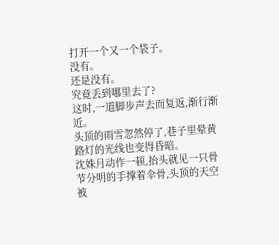打开一个又一个袋子。
没有。
还是没有。
究竟丢到哪里去了?
这时,一道脚步声去而复返,渐行渐近。
头顶的雨雪忽然停了,巷子里晕黄路灯的光线也变得昏暗。
沈姝月动作一顿,抬头就见一只骨节分明的手撑着伞骨,头顶的天空被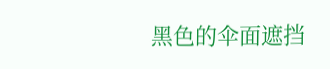黑色的伞面遮挡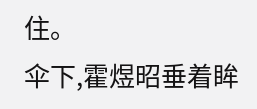住。
伞下,霍煜昭垂着眸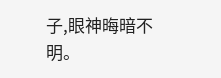子,眼神晦暗不明。